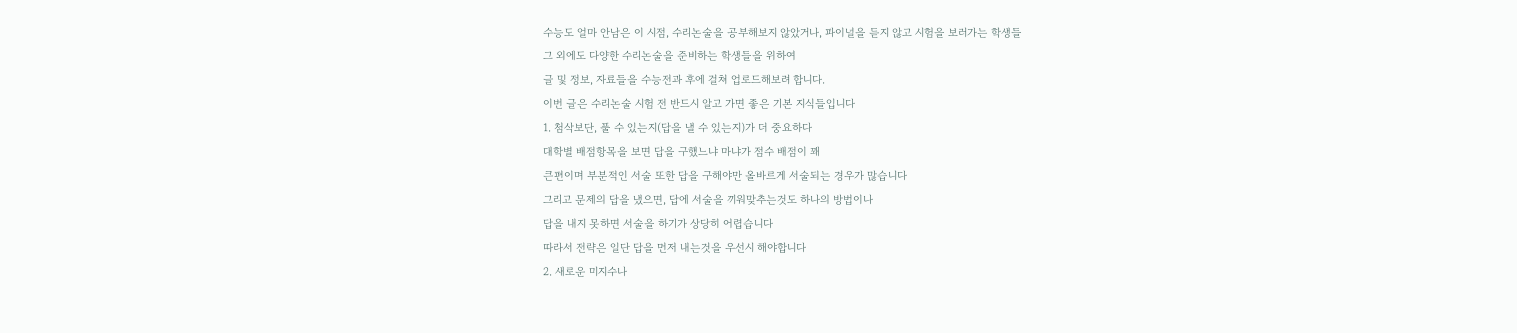수능도 얼마 안남은 이 시점, 수리논술을 공부해보지 않았거나, 파이널을 듣지 않고 시험을 보러가는 학생들
그 외에도 다양한 수리논술을 준비하는 학생들을 위하여
글 및 정보, 자료들을 수능전과 후에 걸쳐 업로드해보려 합니다.
이번 글은 수리논술 시험 전 반드시 알고 가면 좋은 기본 지식들입니다
1. 첨삭보단, 풀 수 있는지(답을 낼 수 있는지)가 더 중요하다
대학별 배점항목을 보면 답을 구했느냐 마냐가 점수 배점이 꽤
큰편이며 부분적인 서술 또한 답을 구해야만 올바르게 서술되는 경우가 많습니다
그리고 문제의 답을 냈으면, 답에 서술을 끼워맞추는것도 하나의 방법이나
답을 내지 못하면 서술을 하기가 상당히 어렵습니다
따라서 전략은 일단 답을 먼저 내는것을 우선시 해야합니다
2. 새로운 미지수나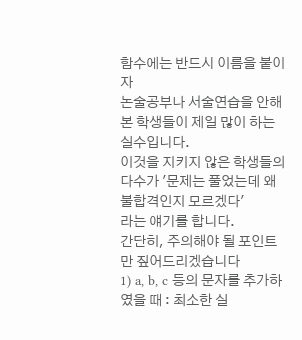함수에는 반드시 이름을 붙이자
논술공부나 서술연습을 안해본 학생들이 제일 많이 하는 실수입니다.
이것을 지키지 않은 학생들의 다수가 '문제는 풀었는데 왜 불합격인지 모르겠다'
라는 얘기를 합니다.
간단히, 주의해야 될 포인트만 짚어드리겠습니다
1) a, b, c 등의 문자를 추가하였을 때 : 최소한 실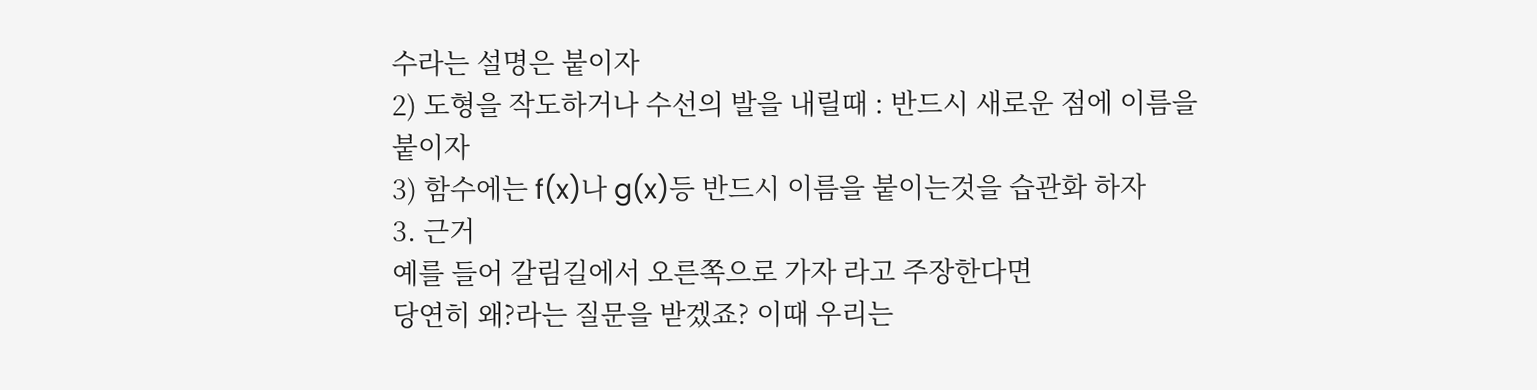수라는 설명은 붙이자
2) 도형을 작도하거나 수선의 발을 내릴때 : 반드시 새로운 점에 이름을 붙이자
3) 함수에는 f(x)나 g(x)등 반드시 이름을 붙이는것을 습관화 하자
3. 근거
예를 들어 갈림길에서 오른쪽으로 가자 라고 주장한다면
당연히 왜?라는 질문을 받겠죠? 이때 우리는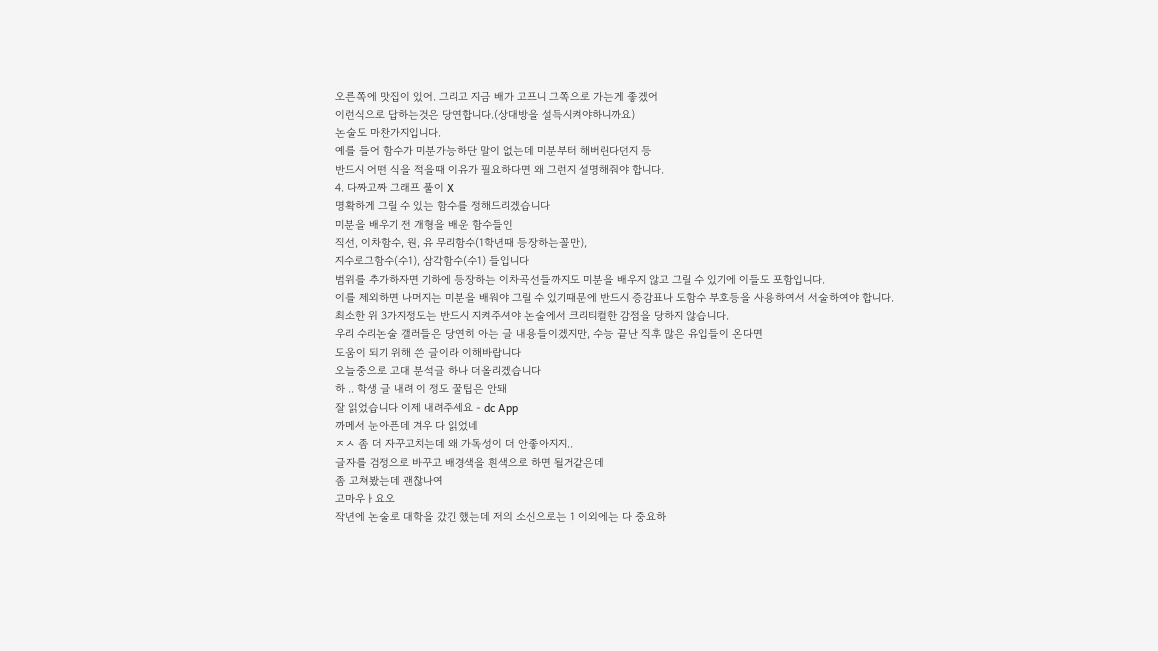오른쪽에 맛집이 있어. 그리고 지금 배가 고프니 그쪽으로 가는게 좋겠어
이런식으로 답하는것은 당연합니다.(상대방을 설득시켜야하니까요)
논술도 마찬가지입니다.
예를 들어 함수가 미분가능하단 말이 없는데 미분부터 해버린다던지 등
반드시 어떤 식을 적을때 이유가 필요하다면 왜 그런지 설명해줘야 합니다.
4. 다짜고짜 그래프 풀이 X
명확하게 그릴 수 있는 함수를 정해드리겠습니다
미분을 배우기 전 개형을 배운 함수들인
직선, 이차함수, 원, 유 무리함수(1학년때 등장하는꼴만),
지수로그함수(수1), 삼각함수(수1) 들입니다
범위를 추가하자면 기하에 등장하는 이차곡선들까지도 미분을 배우지 않고 그릴 수 있기에 이들도 포함입니다.
이를 제외하면 나머지는 미분을 배워야 그릴 수 있기때문에 반드시 증감표나 도함수 부호등을 사용하여서 서술하여야 합니다.
최소한 위 3가지정도는 반드시 지켜주셔야 논술에서 크리티컬한 감점을 당하지 않습니다.
우리 수리논술 갤러들은 당연히 아는 글 내용들이겠지만, 수능 끝난 직후 많은 유입들이 온다면
도움이 되기 위해 쓴 글이라 이해바랍니다
오늘중으로 고대 분석글 하나 더올리겠습니다
하 .. 학생 글 내려 이 정도 꿀팁은 안돼
잘 읽었습니다 이제 내려주세요 - dc App
까메서 눈아픈데 겨우 다 읽었네
ㅈㅅ 좀 더 자꾸고치는데 왜 가독성이 더 안좋아지지..
글자를 검정으로 바꾸고 배경색을 흰색으로 하면 될거같은데
좀 고쳐봤는데 괜찮나여
고마우ㅏ요오
작년에 논술로 대학을 갔긴 했는데 저의 소신으로는 1 이외에는 다 중요하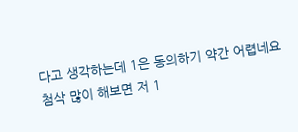다고 생각하는데 1은 동의하기 약간 어렵네요
첨삭 많이 해보면 저 1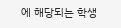에 해당되는 학생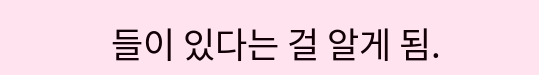들이 있다는 걸 알게 됨.